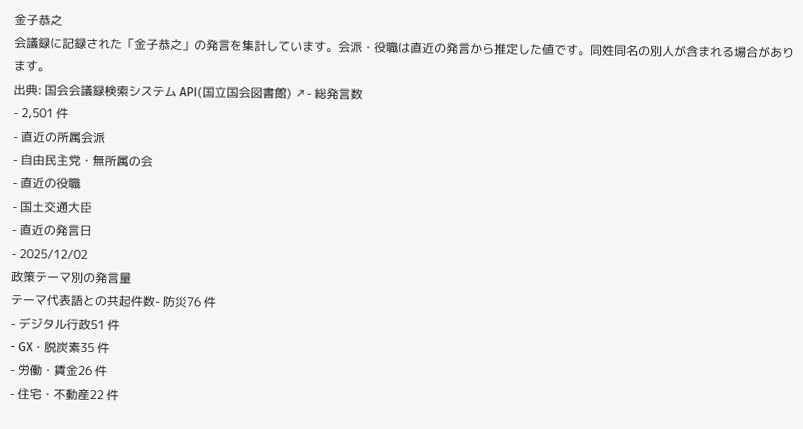金子恭之
会議録に記録された「金子恭之」の発言を集計しています。会派・役職は直近の発言から推定した値です。同姓同名の別人が含まれる場合があります。
出典: 国会会議録検索システム API(国立国会図書館) ↗- 総発言数
- 2,501 件
- 直近の所属会派
- 自由民主党・無所属の会
- 直近の役職
- 国土交通大臣
- 直近の発言日
- 2025/12/02
政策テーマ別の発言量
テーマ代表語との共起件数- 防災76 件
- デジタル行政51 件
- GX・脱炭素35 件
- 労働・賃金26 件
- 住宅・不動産22 件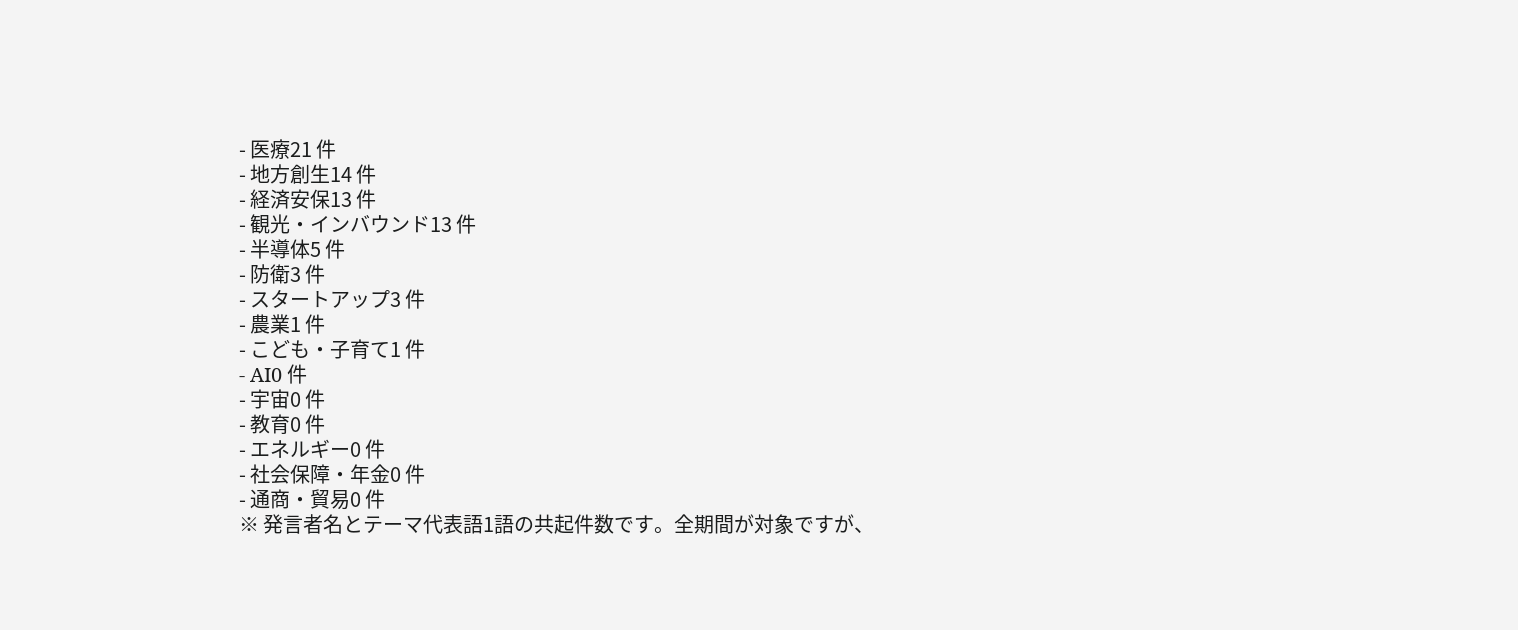- 医療21 件
- 地方創生14 件
- 経済安保13 件
- 観光・インバウンド13 件
- 半導体5 件
- 防衛3 件
- スタートアップ3 件
- 農業1 件
- こども・子育て1 件
- AI0 件
- 宇宙0 件
- 教育0 件
- エネルギー0 件
- 社会保障・年金0 件
- 通商・貿易0 件
※ 発言者名とテーマ代表語1語の共起件数です。全期間が対象ですが、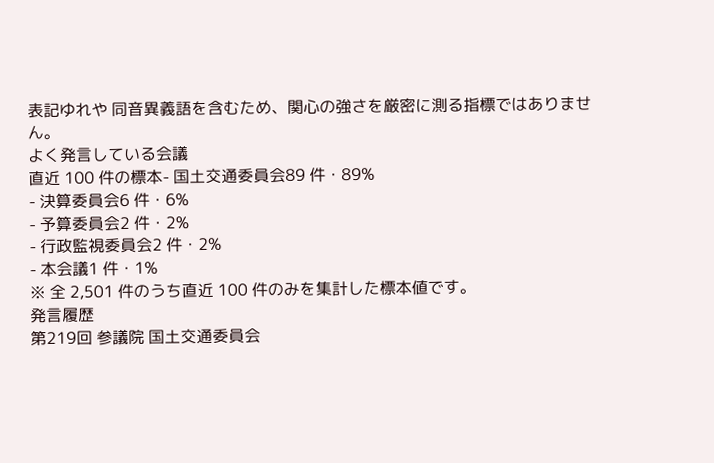表記ゆれや 同音異義語を含むため、関心の強さを厳密に測る指標ではありません。
よく発言している会議
直近 100 件の標本- 国土交通委員会89 件・89%
- 決算委員会6 件・6%
- 予算委員会2 件・2%
- 行政監視委員会2 件・2%
- 本会議1 件・1%
※ 全 2,501 件のうち直近 100 件のみを集計した標本値です。
発言履歴
第219回 参議院 国土交通委員会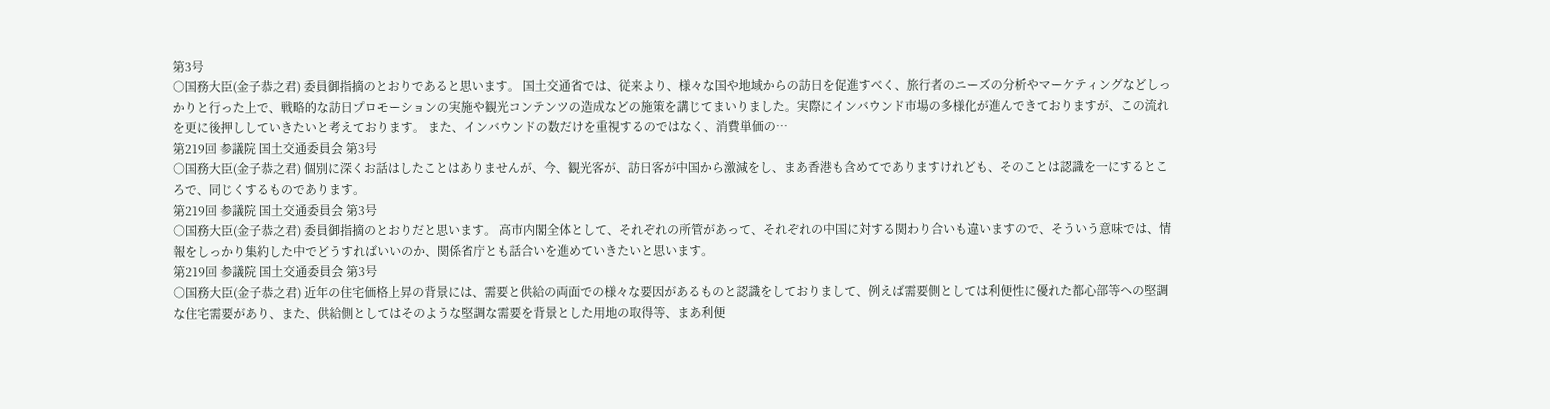第3号
○国務大臣(金子恭之君) 委員御指摘のとおりであると思います。 国土交通省では、従来より、様々な国や地域からの訪日を促進すべく、旅行者のニーズの分析やマーケティングなどしっかりと行った上で、戦略的な訪日プロモーションの実施や観光コンテンツの造成などの施策を講じてまいりました。実際にインバウンド市場の多様化が進んできておりますが、この流れを更に後押ししていきたいと考えております。 また、インバウンドの数だけを重視するのではなく、消費単価の…
第219回 参議院 国土交通委員会 第3号
○国務大臣(金子恭之君) 個別に深くお話はしたことはありませんが、今、観光客が、訪日客が中国から激減をし、まあ香港も含めてでありますけれども、そのことは認識を一にするところで、同じくするものであります。
第219回 参議院 国土交通委員会 第3号
○国務大臣(金子恭之君) 委員御指摘のとおりだと思います。 高市内閣全体として、それぞれの所管があって、それぞれの中国に対する関わり合いも違いますので、そういう意味では、情報をしっかり集約した中でどうすればいいのか、関係省庁とも話合いを進めていきたいと思います。
第219回 参議院 国土交通委員会 第3号
○国務大臣(金子恭之君) 近年の住宅価格上昇の背景には、需要と供給の両面での様々な要因があるものと認識をしておりまして、例えば需要側としては利便性に優れた都心部等への堅調な住宅需要があり、また、供給側としてはそのような堅調な需要を背景とした用地の取得等、まあ利便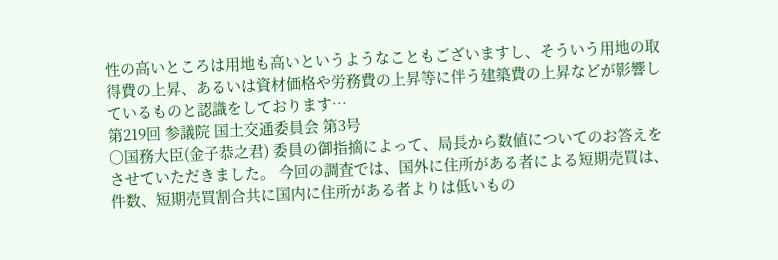性の高いところは用地も高いというようなこともございますし、そういう用地の取得費の上昇、あるいは資材価格や労務費の上昇等に伴う建築費の上昇などが影響しているものと認識をしております…
第219回 参議院 国土交通委員会 第3号
○国務大臣(金子恭之君) 委員の御指摘によって、局長から数値についてのお答えをさせていただきました。 今回の調査では、国外に住所がある者による短期売買は、件数、短期売買割合共に国内に住所がある者よりは低いもの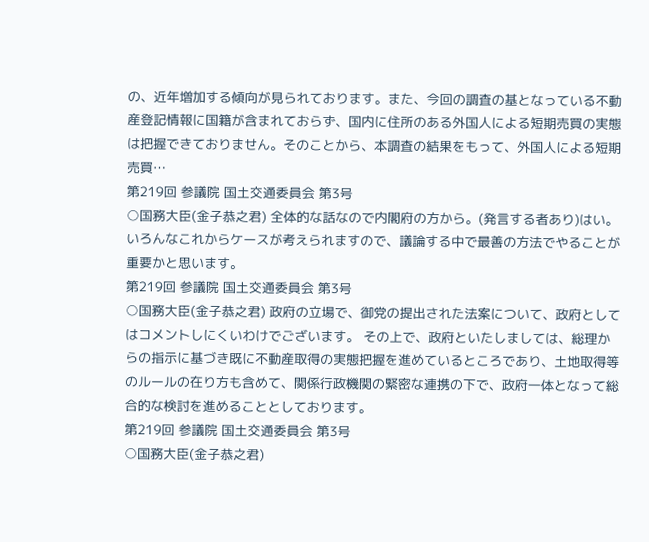の、近年増加する傾向が見られております。また、今回の調査の基となっている不動産登記情報に国籍が含まれておらず、国内に住所のある外国人による短期売買の実態は把握できておりません。そのことから、本調査の結果をもって、外国人による短期売買…
第219回 参議院 国土交通委員会 第3号
○国務大臣(金子恭之君) 全体的な話なので内閣府の方から。(発言する者あり)はい。 いろんなこれからケースが考えられますので、議論する中で最善の方法でやることが重要かと思います。
第219回 参議院 国土交通委員会 第3号
○国務大臣(金子恭之君) 政府の立場で、御党の提出された法案について、政府としてはコメントしにくいわけでございます。 その上で、政府といたしましては、総理からの指示に基づき既に不動産取得の実態把握を進めているところであり、土地取得等のルールの在り方も含めて、関係行政機関の緊密な連携の下で、政府一体となって総合的な検討を進めることとしております。
第219回 参議院 国土交通委員会 第3号
○国務大臣(金子恭之君)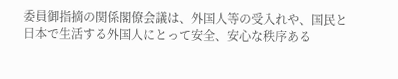委員御指摘の関係閣僚会議は、外国人等の受入れや、国民と日本で生活する外国人にとって安全、安心な秩序ある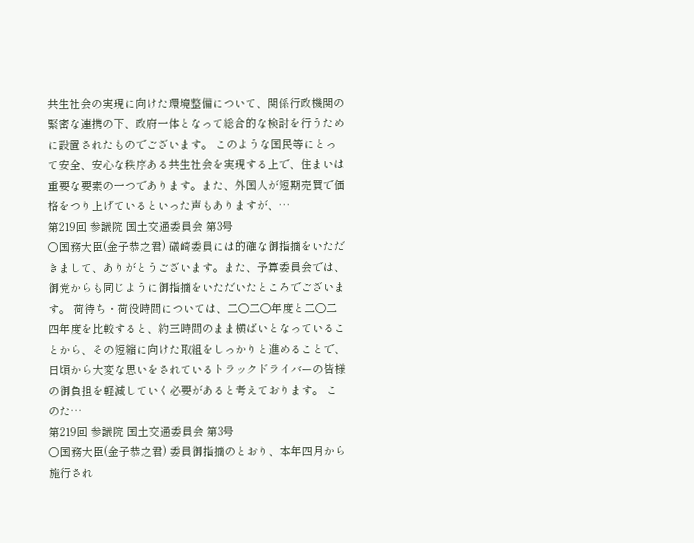共生社会の実現に向けた環境整備について、関係行政機関の緊密な連携の下、政府一体となって総合的な検討を行うために設置されたものでございます。 このような国民等にとって安全、安心な秩序ある共生社会を実現する上で、住まいは重要な要素の一つであります。また、外国人が短期売買で価格をつり上げているといった声もありますが、…
第219回 参議院 国土交通委員会 第3号
○国務大臣(金子恭之君) 礒崎委員には的確な御指摘をいただきまして、ありがとうございます。また、予算委員会では、御党からも同じように御指摘をいただいたところでございます。 荷待ち・荷役時間については、二〇二〇年度と二〇二四年度を比較すると、約三時間のまま横ばいとなっていることから、その短縮に向けた取組をしっかりと進めることで、日頃から大変な思いをされているトラックドライバーの皆様の御負担を軽減していく必要があると考えております。 このた…
第219回 参議院 国土交通委員会 第3号
○国務大臣(金子恭之君) 委員御指摘のとおり、本年四月から施行され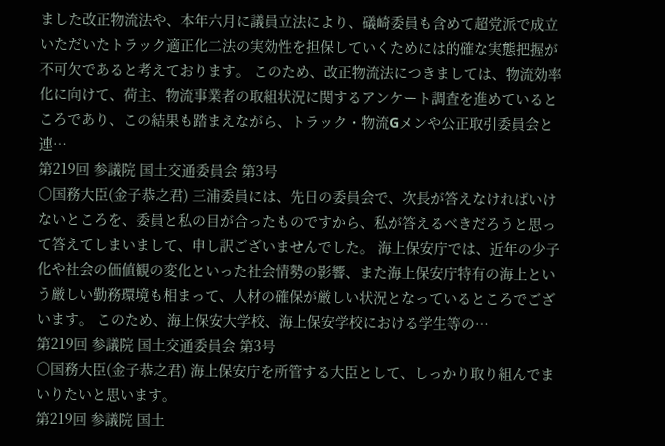ました改正物流法や、本年六月に議員立法により、礒崎委員も含めて超党派で成立いただいたトラック適正化二法の実効性を担保していくためには的確な実態把握が不可欠であると考えております。 このため、改正物流法につきましては、物流効率化に向けて、荷主、物流事業者の取組状況に関するアンケート調査を進めているところであり、この結果も踏まえながら、トラック・物流Gメンや公正取引委員会と連…
第219回 参議院 国土交通委員会 第3号
○国務大臣(金子恭之君) 三浦委員には、先日の委員会で、次長が答えなければいけないところを、委員と私の目が合ったものですから、私が答えるべきだろうと思って答えてしまいまして、申し訳ございませんでした。 海上保安庁では、近年の少子化や社会の価値観の変化といった社会情勢の影響、また海上保安庁特有の海上という厳しい勤務環境も相まって、人材の確保が厳しい状況となっているところでございます。 このため、海上保安大学校、海上保安学校における学生等の…
第219回 参議院 国土交通委員会 第3号
○国務大臣(金子恭之君) 海上保安庁を所管する大臣として、しっかり取り組んでまいりたいと思います。
第219回 参議院 国土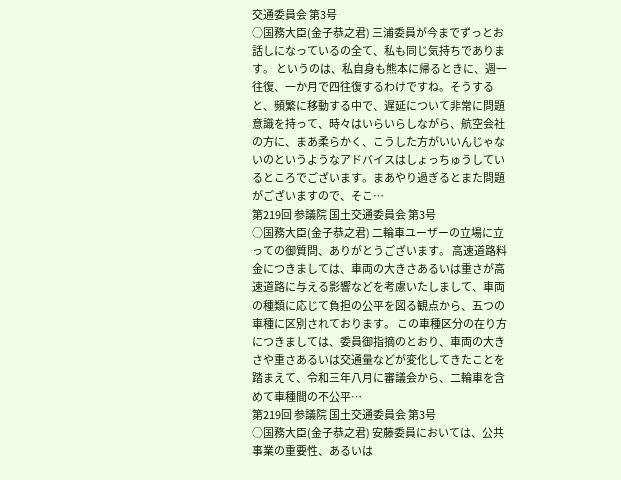交通委員会 第3号
○国務大臣(金子恭之君) 三浦委員が今までずっとお話しになっているの全て、私も同じ気持ちであります。 というのは、私自身も熊本に帰るときに、週一往復、一か月で四往復するわけですね。そうすると、頻繁に移動する中で、遅延について非常に問題意識を持って、時々はいらいらしながら、航空会社の方に、まあ柔らかく、こうした方がいいんじゃないのというようなアドバイスはしょっちゅうしているところでございます。まあやり過ぎるとまた問題がございますので、そこ…
第219回 参議院 国土交通委員会 第3号
○国務大臣(金子恭之君) 二輪車ユーザーの立場に立っての御質問、ありがとうございます。 高速道路料金につきましては、車両の大きさあるいは重さが高速道路に与える影響などを考慮いたしまして、車両の種類に応じて負担の公平を図る観点から、五つの車種に区別されております。 この車種区分の在り方につきましては、委員御指摘のとおり、車両の大きさや重さあるいは交通量などが変化してきたことを踏まえて、令和三年八月に審議会から、二輪車を含めて車種間の不公平…
第219回 参議院 国土交通委員会 第3号
○国務大臣(金子恭之君) 安藤委員においては、公共事業の重要性、あるいは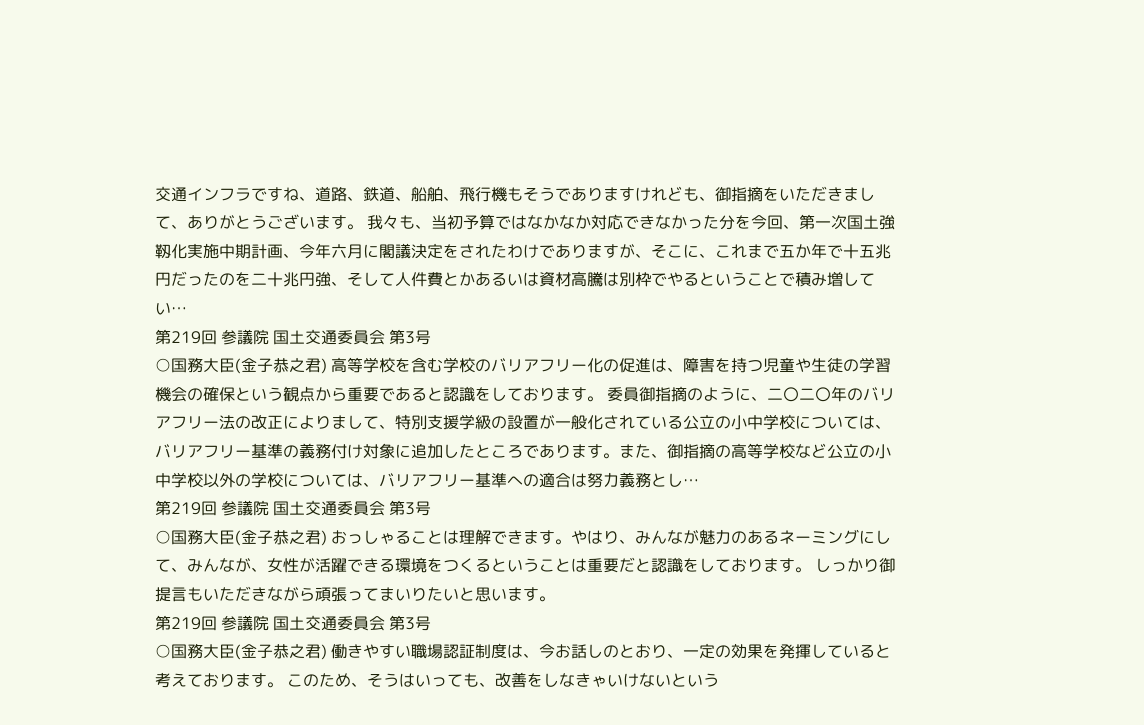交通インフラですね、道路、鉄道、船舶、飛行機もそうでありますけれども、御指摘をいただきまして、ありがとうございます。 我々も、当初予算ではなかなか対応できなかった分を今回、第一次国土強靱化実施中期計画、今年六月に閣議決定をされたわけでありますが、そこに、これまで五か年で十五兆円だったのを二十兆円強、そして人件費とかあるいは資材高騰は別枠でやるということで積み増してい…
第219回 参議院 国土交通委員会 第3号
○国務大臣(金子恭之君) 高等学校を含む学校のバリアフリー化の促進は、障害を持つ児童や生徒の学習機会の確保という観点から重要であると認識をしております。 委員御指摘のように、二〇二〇年のバリアフリー法の改正によりまして、特別支援学級の設置が一般化されている公立の小中学校については、バリアフリー基準の義務付け対象に追加したところであります。また、御指摘の高等学校など公立の小中学校以外の学校については、バリアフリー基準への適合は努力義務とし…
第219回 参議院 国土交通委員会 第3号
○国務大臣(金子恭之君) おっしゃることは理解できます。やはり、みんなが魅力のあるネーミングにして、みんなが、女性が活躍できる環境をつくるということは重要だと認識をしております。 しっかり御提言もいただきながら頑張ってまいりたいと思います。
第219回 参議院 国土交通委員会 第3号
○国務大臣(金子恭之君) 働きやすい職場認証制度は、今お話しのとおり、一定の効果を発揮していると考えております。 このため、そうはいっても、改善をしなきゃいけないという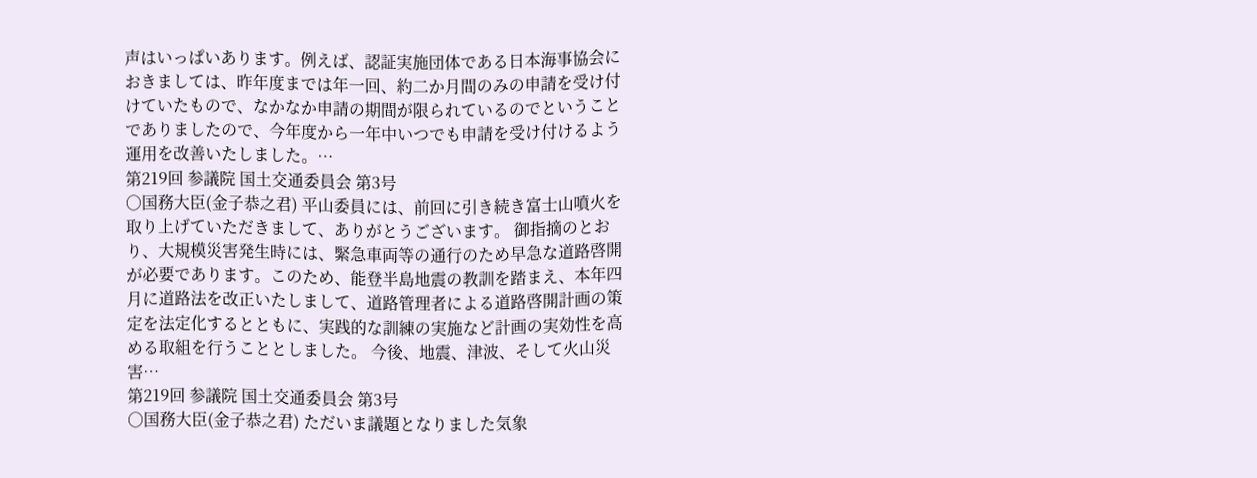声はいっぱいあります。例えば、認証実施団体である日本海事協会におきましては、昨年度までは年一回、約二か月間のみの申請を受け付けていたもので、なかなか申請の期間が限られているのでということでありましたので、今年度から一年中いつでも申請を受け付けるよう運用を改善いたしました。…
第219回 参議院 国土交通委員会 第3号
○国務大臣(金子恭之君) 平山委員には、前回に引き続き富士山噴火を取り上げていただきまして、ありがとうございます。 御指摘のとおり、大規模災害発生時には、緊急車両等の通行のため早急な道路啓開が必要であります。このため、能登半島地震の教訓を踏まえ、本年四月に道路法を改正いたしまして、道路管理者による道路啓開計画の策定を法定化するとともに、実践的な訓練の実施など計画の実効性を高める取組を行うこととしました。 今後、地震、津波、そして火山災害…
第219回 参議院 国土交通委員会 第3号
○国務大臣(金子恭之君) ただいま議題となりました気象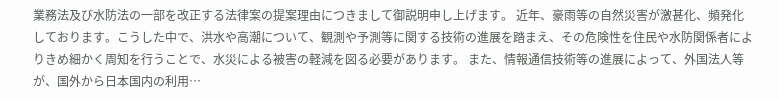業務法及び水防法の一部を改正する法律案の提案理由につきまして御説明申し上げます。 近年、豪雨等の自然災害が激甚化、頻発化しております。こうした中で、洪水や高潮について、観測や予測等に関する技術の進展を踏まえ、その危険性を住民や水防関係者によりきめ細かく周知を行うことで、水災による被害の軽減を図る必要があります。 また、情報通信技術等の進展によって、外国法人等が、国外から日本国内の利用…